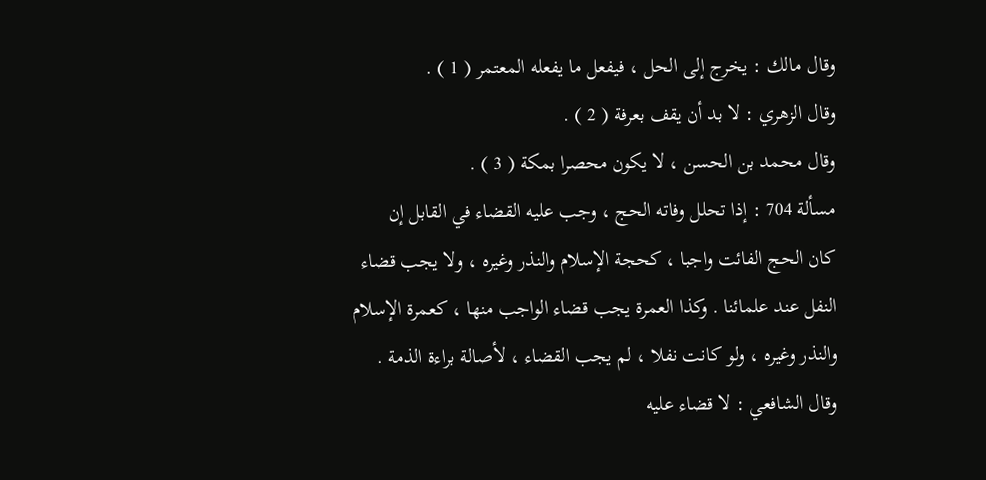وقال مالك : يخرج إلى الحل ، فيفعل ما يفعله المعتمر ( 1 ) .
وقال الزهري : لا بد أن يقف بعرفة ( 2 ) .
وقال محمد بن الحسن ، لا يكون محصرا بمكة ( 3 ) .
مسألة 704 : إذا تحلل وفاته الحج ، وجب عليه القضاء في القابل إن
كان الحج الفائت واجبا ، كحجة الإسلام والنذر وغيره ، ولا يجب قضاء
النفل عند علمائنا . وكذا العمرة يجب قضاء الواجب منها ، كعمرة الإسلام
والنذر وغيره ، ولو كانت نفلا ، لم يجب القضاء ، لأصالة براءة الذمة .
وقال الشافعي : لا قضاء عليه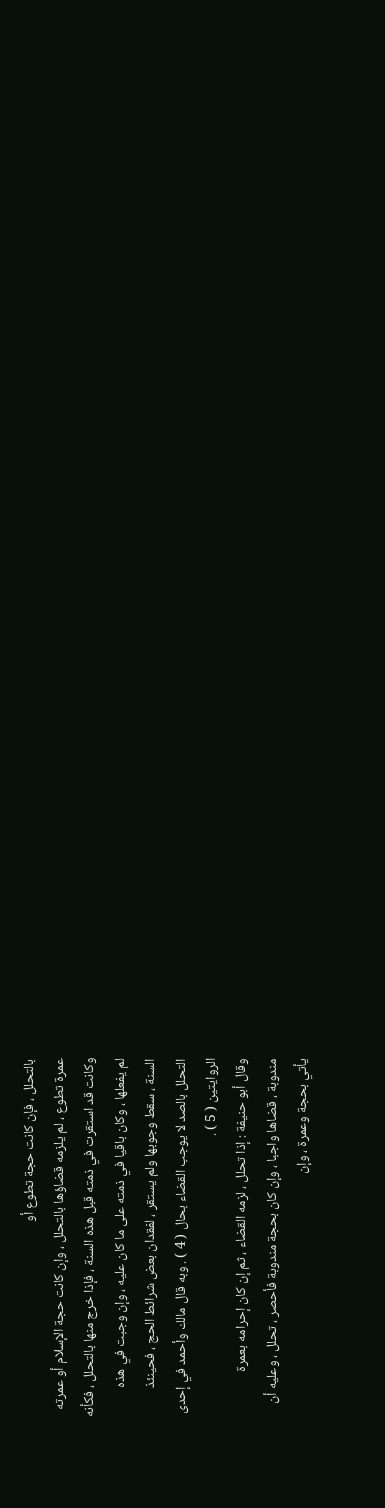بالتحلل ، فإن كانت حجة تطوع أو
عمرة تطوع ، لم يلزمه قضاؤها بالتحلل ، وإن كانت حجة الإسلام أو عمرته
وكانت قد استقرت في ذمته قبل هذه السنة ، فإذا خرج منها بالتحلل ، فكأنه
لم يفعلها ، وكان باقيا في ذمته على ما كان عليه ، وإن وجبت في هذه
السنة ، سقط وجوبها ولم يستقر ، لفقدان بعض شرائط الحج ، فحينئذ
التحلل بالصد لا يوجب القضاء بحال ( 4 ) . وبه قال مالك وأحمد في إحدى
الروايتين ( 5 ) .
وقال أبو حنيفة : إذا تحلل ، لزمه القضاء ، ثم إن كان إحرامه بعمرة
مندوبة ، قضاها واجبا ، وإن كان بحجة مندوبة فأحصر ، تحلل ، وعليه أن
يأتي بحجة وعمرة ، وإن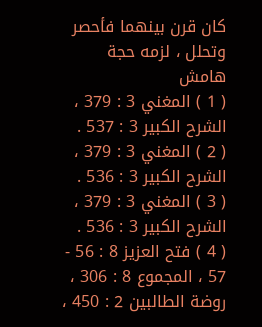كان قرن بينهما فأحصر وتحلل ، لزمه حجة
هامش
( 1 ) المغني 3 : 379 ، الشرح الكبير 3 : 537 .
( 2 ) المغني 3 : 379 ، الشرح الكبير 3 : 536 .
( 3 ) المغني 3 : 379 ، الشرح الكبير 3 : 536 .
( 4 ) فتح العزيز 8 : 56 - 57 ، المجموع 8 : 306 ، روضة الطالبين 2 : 450 ،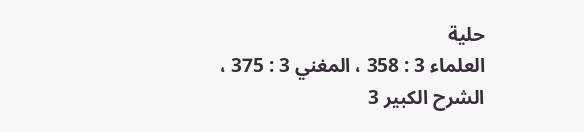حلية
العلماء 3 : 358 ، المغني 3 : 375 ، الشرح الكبير 3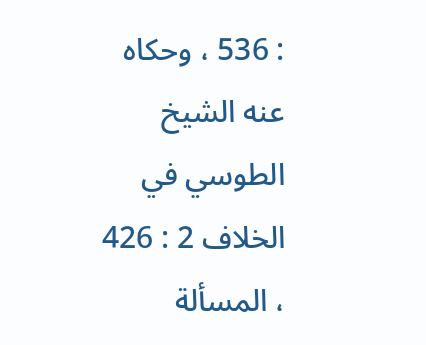: 536 ، وحكاه عنه الشيخ
الطوسي في الخلاف 2 : 426 ، المسألة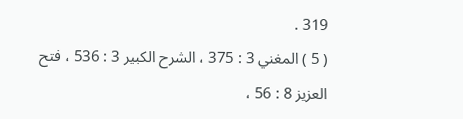319 .
( 5 ) المغني 3 : 375 ، الشرح الكبير 3 : 536 ، فتح العزيز 8 : 56 ،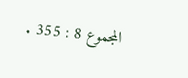المجموع 8 : 355 .